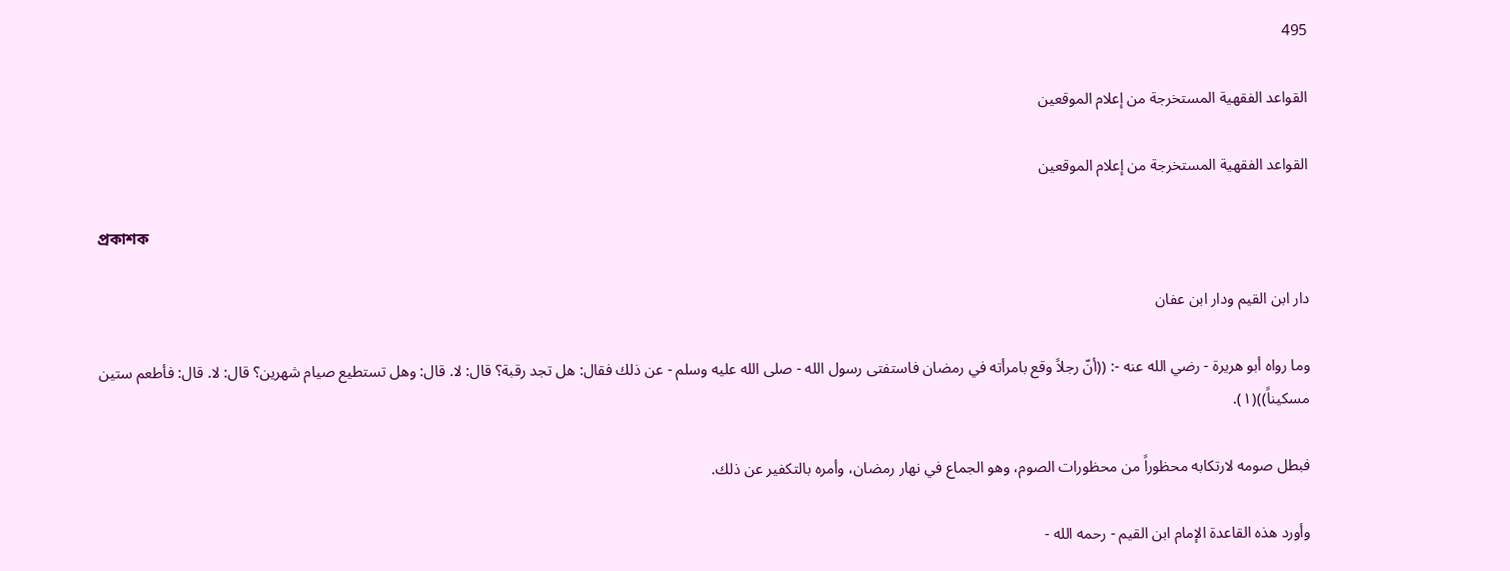495

القواعد الفقهية المستخرجة من إعلام الموقعين

القواعد الفقهية المستخرجة من إعلام الموقعين

প্রকাশক

دار ابن القيم ودار ابن عفان

وما رواه أبو هريرة - رضي الله عنه -: ((أنّ رجلاً وقع بامرأته في رمضان فاستفتى رسول الله - صلى الله عليه وسلم - عن ذلك فقال: هل تجد رقبة؟ قال: لا. قال: وهل تستطيع صيام شهرين؟ قال: لا. قال: فأطعم ستين مسكيناً))(١).

فبطل صومه لارتكابه محظوراً من محظورات الصوم، وهو الجماع في نهار رمضان، وأمره بالتكفير عن ذلك.

وأورد هذه القاعدة الإمام ابن القيم - رحمه الله -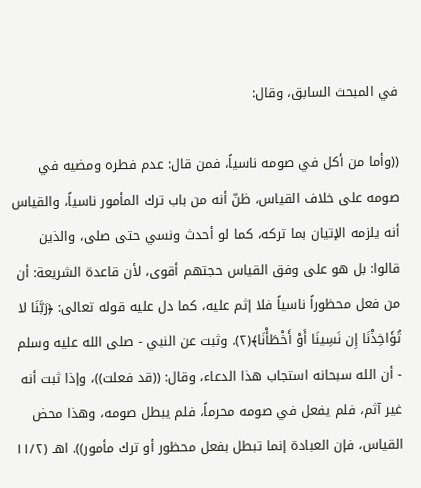في المبحث السابق، وقال:

((وأما من أكل في صومه ناسياً، فمن قال: عدم فطره ومضيه في صومه على خلاف القياس، ظنّ أنه من باب ترك المأمور ناسياً، والقياس أنه يلزمه الإتيان بما تركه، كما لو أحدث ونسي حتى صلى، والذين قالوا: بل هو على وفق القياس حجتهم أقوى، لأن قاعدة الشريعة: أن من فعل محظوراً ناسياً فلا إثم عليه، كما دل عليه قوله تعالى: ﴿رَبَّنَا لا تُؤَاخِذْنَا إِن نَسِينَا أَوْ أَخْطَأْنَا﴾(٢). وثبت عن النبي - صلى الله عليه وسلم - أن الله سبحانه استجاب هذا الدعاء، وقال: ((قد فعلت))، وإذا ثبت أنه غير آثم، فلم يفعل في صومه محرماً، فلم يبطل صومه، وهذا محض القياس، فإن العبادة إنما تبطل بفعل محظور أو ترك مأمور)). اهـ (١١/٢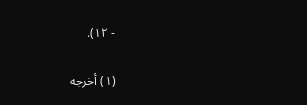- ١٢).

(١) أخرجه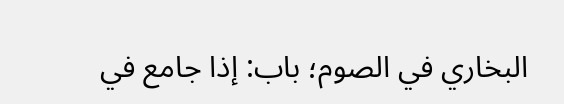البخاري في الصوم؛ باب: إذا جامع في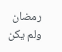رمضان ولم يكن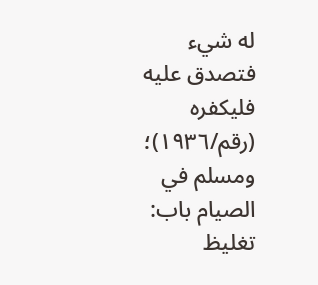له شيء فتصدق عليه فليكفره (رقم/١٩٣٦)؛ ومسلم في الصيام باب: تغليظ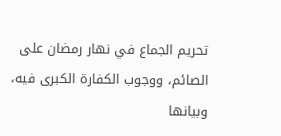تحريم الجماع في نهار رمضان على الصائم، ووجوب الكفارة الكبرى فيه، وبيانها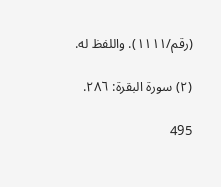(رقم/١١١١). واللفظ له.

(٢) سورة البقرة: ٢٨٦.

495